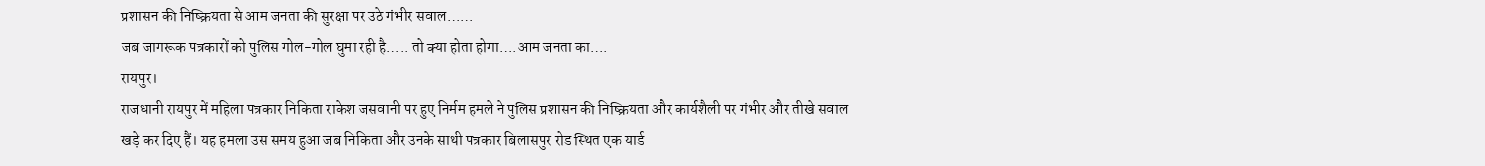प्रशासन की निष्क्रियता से आम जनता की सुरक्षा पर उठे गंभीर सवाल……
जब जागरूक पत्रकारों को पुलिस गोल-गोल घुमा रही है….. तो क्या होता होगा….आम जनता का….
रायपुर।
राजधानी रायपुर में महिला पत्रकार निकिता राकेश जसवानी पर हुए निर्मम हमले ने पुलिस प्रशासन की निष्क्रियता और कार्यशैली पर गंभीर और तीखे सवाल खड़े कर दिए हैं। यह हमला उस समय हुआ जब निकिता और उनके साथी पत्रकार बिलासपुर रोड स्थित एक यार्ड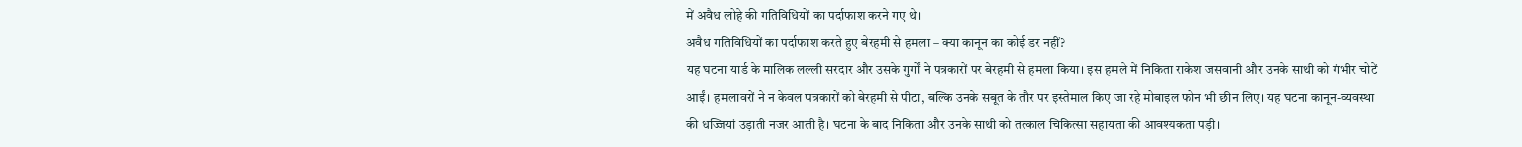में अवैध लोहे की गतिविधियों का पर्दाफाश करने गए थे।
अवैध गतिविधियों का पर्दाफाश करते हुए बेरहमी से हमला – क्या कानून का कोई डर नहीं?
यह घटना यार्ड के मालिक लल्ली सरदार और उसके गुर्गों ने पत्रकारों पर बेरहमी से हमला किया। इस हमले में निकिता राकेश जसवानी और उनके साथी को गंभीर चोटें आईं। हमलावरों ने न केवल पत्रकारों को बेरहमी से पीटा, बल्कि उनके सबूत के तौर पर इस्तेमाल किए जा रहे मोबाइल फोन भी छीन लिए। यह घटना कानून-व्यवस्था की धज्जियां उड़ाती नजर आती है। घटना के बाद निकिता और उनके साथी को तत्काल चिकित्सा सहायता की आवश्यकता पड़ी।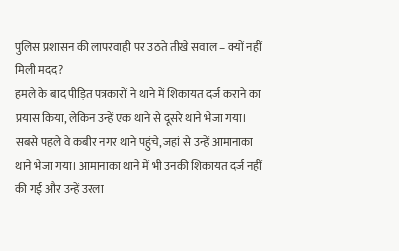पुलिस प्रशासन की लापरवाही पर उठते तीखे सवाल – क्यों नहीं मिली मदद?
हमले के बाद पीड़ित पत्रकारों ने थाने में शिकायत दर्ज कराने का प्रयास किया, लेकिन उन्हें एक थाने से दूसरे थाने भेजा गया। सबसे पहले वे कबीर नगर थाने पहुंचे, जहां से उन्हें आमानाका थाने भेजा गया। आमानाका थाने में भी उनकी शिकायत दर्ज नहीं की गई और उन्हें उरला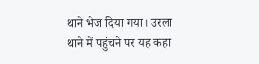थाने भेज दिया गया। उरला थाने में पहुंचने पर यह कहा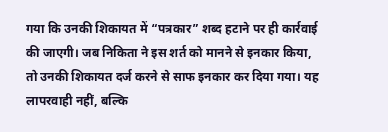गया कि उनकी शिकायत में “पत्रकार” शब्द हटाने पर ही कार्रवाई की जाएगी। जब निकिता ने इस शर्त को मानने से इनकार किया, तो उनकी शिकायत दर्ज करने से साफ इनकार कर दिया गया। यह लापरवाही नहीं, बल्कि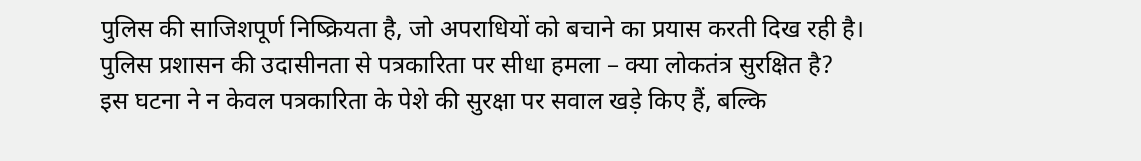पुलिस की साजिशपूर्ण निष्क्रियता है, जो अपराधियों को बचाने का प्रयास करती दिख रही है।
पुलिस प्रशासन की उदासीनता से पत्रकारिता पर सीधा हमला – क्या लोकतंत्र सुरक्षित है?
इस घटना ने न केवल पत्रकारिता के पेशे की सुरक्षा पर सवाल खड़े किए हैं, बल्कि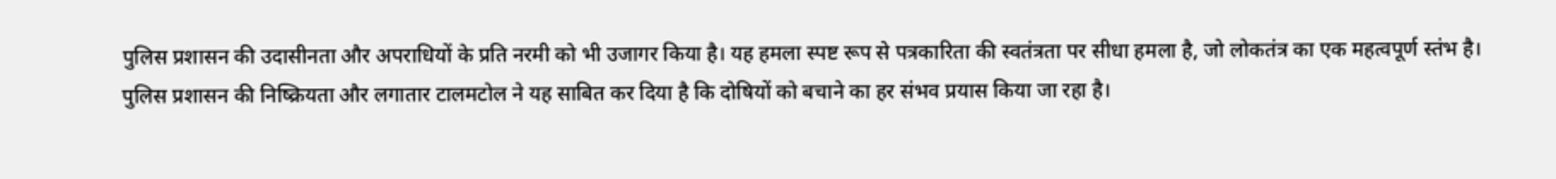पुलिस प्रशासन की उदासीनता और अपराधियों के प्रति नरमी को भी उजागर किया है। यह हमला स्पष्ट रूप से पत्रकारिता की स्वतंत्रता पर सीधा हमला है, जो लोकतंत्र का एक महत्वपूर्ण स्तंभ है। पुलिस प्रशासन की निष्क्रियता और लगातार टालमटोल ने यह साबित कर दिया है कि दोषियों को बचाने का हर संभव प्रयास किया जा रहा है।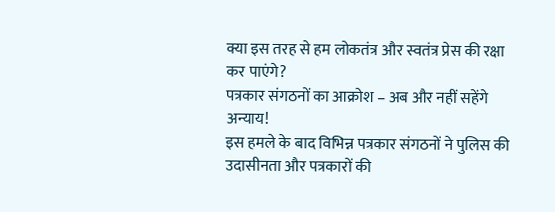क्या इस तरह से हम लोकतंत्र और स्वतंत्र प्रेस की रक्षा कर पाएंगे?
पत्रकार संगठनों का आक्रोश – अब और नहीं सहेंगे अन्याय!
इस हमले के बाद विभिन्न पत्रकार संगठनों ने पुलिस की उदासीनता और पत्रकारों की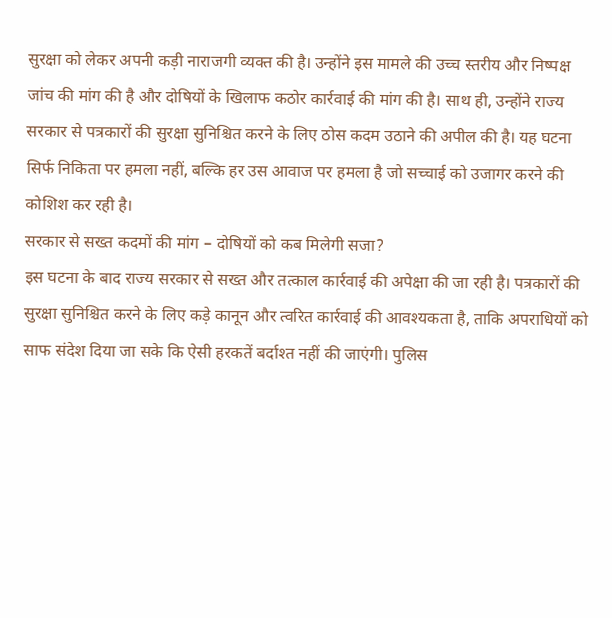सुरक्षा को लेकर अपनी कड़ी नाराजगी व्यक्त की है। उन्होंने इस मामले की उच्च स्तरीय और निष्पक्ष जांच की मांग की है और दोषियों के खिलाफ कठोर कार्रवाई की मांग की है। साथ ही, उन्होंने राज्य सरकार से पत्रकारों की सुरक्षा सुनिश्चित करने के लिए ठोस कदम उठाने की अपील की है। यह घटना सिर्फ निकिता पर हमला नहीं, बल्कि हर उस आवाज पर हमला है जो सच्चाई को उजागर करने की कोशिश कर रही है।
सरकार से सख्त कदमों की मांग – दोषियों को कब मिलेगी सजा?
इस घटना के बाद राज्य सरकार से सख्त और तत्काल कार्रवाई की अपेक्षा की जा रही है। पत्रकारों की सुरक्षा सुनिश्चित करने के लिए कड़े कानून और त्वरित कार्रवाई की आवश्यकता है, ताकि अपराधियों को साफ संदेश दिया जा सके कि ऐसी हरकतें बर्दाश्त नहीं की जाएंगी। पुलिस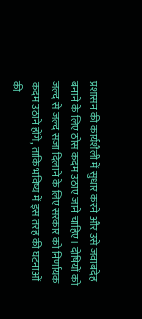प्रशासन की कार्यशैली में सुधार करने और उसे जवाबदेह बनाने के लिए ठोस कदम उठाए जाने चाहिए। दोषियों को जल्द से जल्द सजा दिलाने के लिए सरकार को निर्णायक कदम उठाने होंगे, ताकि भविष्य में इस तरह की घटनाओं की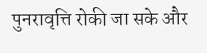पुनरावृत्ति रोकी जा सके और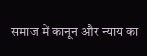समाज में कानून और न्याय का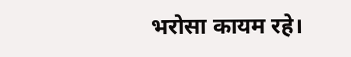भरोसा कायम रहे।